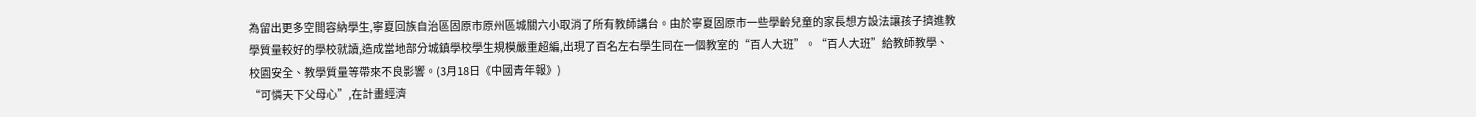為留出更多空間容納學生,寧夏回族自治區固原市原州區城關六小取消了所有教師講台。由於寧夏固原市一些學齡兒童的家長想方設法讓孩子擠進教學質量較好的學校就讀,造成當地部分城鎮學校學生規模嚴重超編,出現了百名左右學生同在一個教室的“百人大班”。“百人大班”給教師教學、校園安全、教學質量等帶來不良影響。(3月18日《中國青年報》)
“可憐天下父母心”,在計畫經濟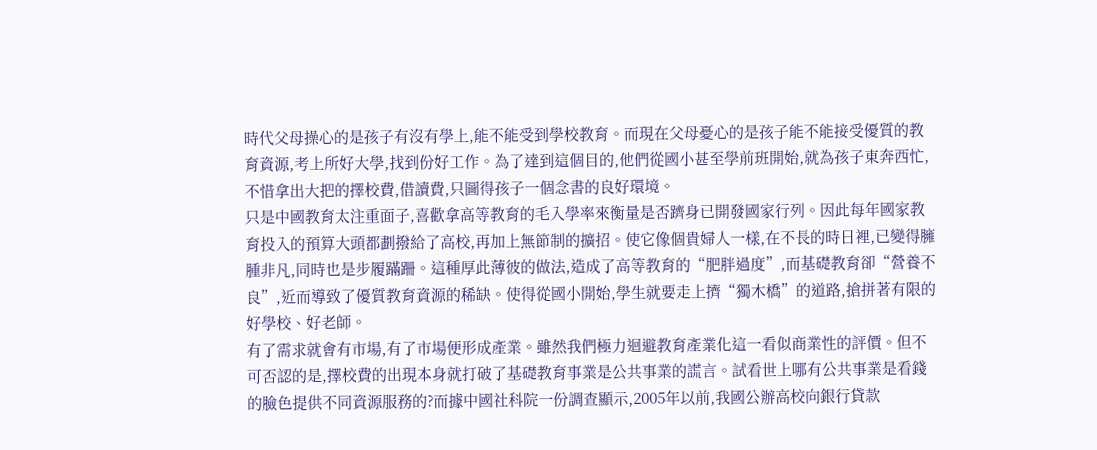時代父母操心的是孩子有沒有學上,能不能受到學校教育。而現在父母憂心的是孩子能不能接受優質的教育資源,考上所好大學,找到份好工作。為了達到這個目的,他們從國小甚至學前班開始,就為孩子東奔西忙,不惜拿出大把的擇校費,借讀費,只圖得孩子一個念書的良好環境。
只是中國教育太注重面子,喜歡拿高等教育的毛入學率來衡量是否躋身已開發國家行列。因此每年國家教育投入的預算大頭都劃撥給了高校,再加上無節制的擴招。使它像個貴婦人一樣,在不長的時日裡,已變得臃腫非凡,同時也是步履蹣跚。這種厚此薄彼的做法,造成了高等教育的“肥胖過度”,而基礎教育卻“營養不良”,近而導致了優質教育資源的稀缺。使得從國小開始,學生就要走上擠“獨木橋”的道路,搶拼著有限的好學校、好老師。
有了需求就會有市場,有了市場便形成產業。雖然我們極力迴避教育產業化這一看似商業性的評價。但不可否認的是,擇校費的出現本身就打破了基礎教育事業是公共事業的謊言。試看世上哪有公共事業是看錢的臉色提供不同資源服務的?而據中國社科院一份調查顯示,2005年以前,我國公辦高校向銀行貸款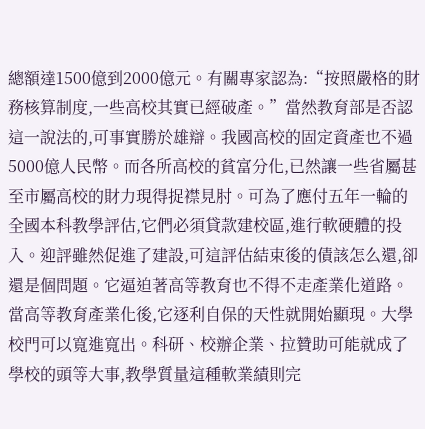總額達1500億到2000億元。有關專家認為:“按照嚴格的財務核算制度,一些高校其實已經破產。”當然教育部是否認這一說法的,可事實勝於雄辯。我國高校的固定資產也不過5000億人民幣。而各所高校的貧富分化,已然讓一些省屬甚至市屬高校的財力現得捉襟見肘。可為了應付五年一輪的全國本科教學評估,它們必須貸款建校區,進行軟硬體的投入。迎評雖然促進了建設,可這評估結束後的債該怎么還,卻還是個問題。它逼迫著高等教育也不得不走產業化道路。
當高等教育產業化後,它逐利自保的天性就開始顯現。大學校門可以寬進寬出。科研、校辦企業、拉贊助可能就成了學校的頭等大事,教學質量這種軟業績則完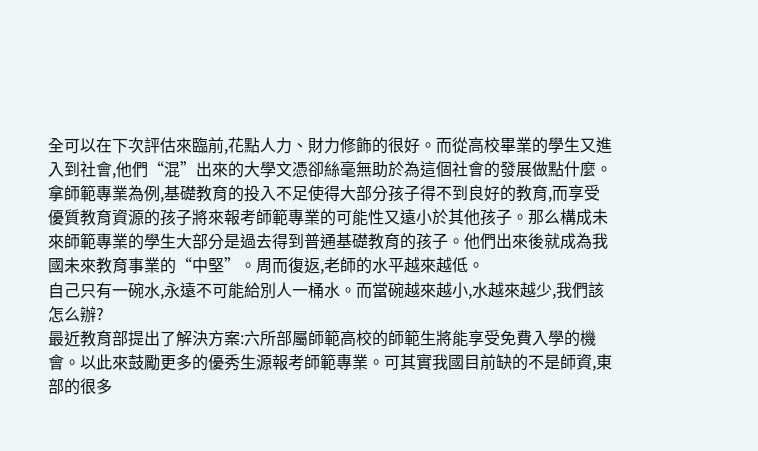全可以在下次評估來臨前,花點人力、財力修飾的很好。而從高校畢業的學生又進入到社會,他們“混”出來的大學文憑卻絲毫無助於為這個社會的發展做點什麼。拿師範專業為例,基礎教育的投入不足使得大部分孩子得不到良好的教育,而享受優質教育資源的孩子將來報考師範專業的可能性又遠小於其他孩子。那么構成未來師範專業的學生大部分是過去得到普通基礎教育的孩子。他們出來後就成為我國未來教育事業的“中堅”。周而復返,老師的水平越來越低。
自己只有一碗水,永遠不可能給別人一桶水。而當碗越來越小,水越來越少,我們該怎么辦?
最近教育部提出了解決方案:六所部屬師範高校的師範生將能享受免費入學的機會。以此來鼓勵更多的優秀生源報考師範專業。可其實我國目前缺的不是師資,東部的很多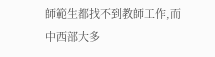師範生都找不到教師工作,而中西部大多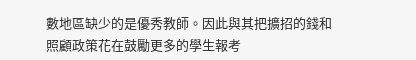數地區缺少的是優秀教師。因此與其把擴招的錢和照顧政策花在鼓勵更多的學生報考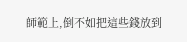師範上,倒不如把這些錢放到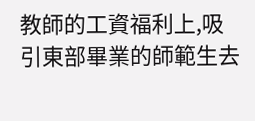教師的工資福利上,吸引東部畢業的師範生去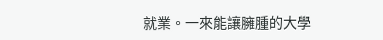就業。一來能讓臃腫的大學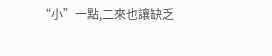“小”一點,二來也讓缺乏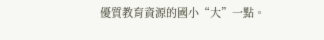優質教育資源的國小“大”一點。